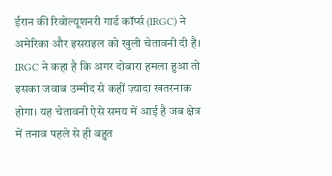ईरान की रिवोल्यूशनरी गार्ड कॉर्प्स (IRGC) ने अमेरिका और इसराइल को खुली चेतावनी दी है। IRGC ने कहा है कि अगर दोबारा हमला हुआ तो इसका जवाब उम्मीद से कहीं ज़्यादा खतरनाक होगा। यह चेतावनी ऐसे समय में आई है जब क्षेत्र में तनाव पहले से ही बहुत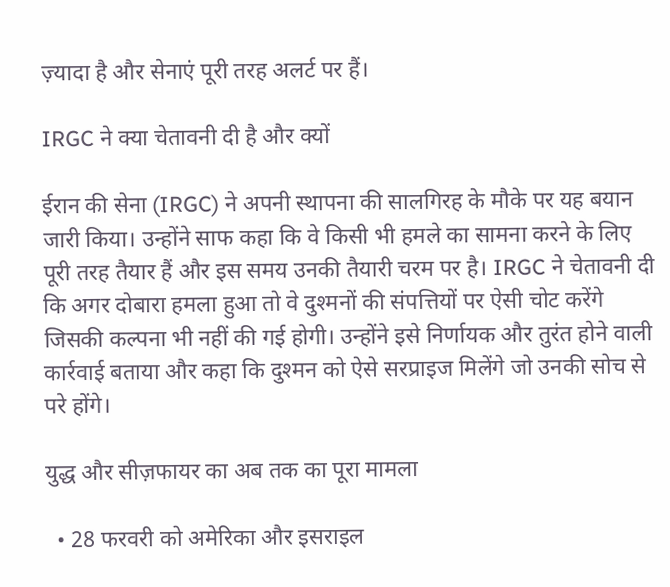ज़्यादा है और सेनाएं पूरी तरह अलर्ट पर हैं।

IRGC ने क्या चेतावनी दी है और क्यों

ईरान की सेना (IRGC) ने अपनी स्थापना की सालगिरह के मौके पर यह बयान जारी किया। उन्होंने साफ कहा कि वे किसी भी हमले का सामना करने के लिए पूरी तरह तैयार हैं और इस समय उनकी तैयारी चरम पर है। IRGC ने चेतावनी दी कि अगर दोबारा हमला हुआ तो वे दुश्मनों की संपत्तियों पर ऐसी चोट करेंगे जिसकी कल्पना भी नहीं की गई होगी। उन्होंने इसे निर्णायक और तुरंत होने वाली कार्रवाई बताया और कहा कि दुश्मन को ऐसे सरप्राइज मिलेंगे जो उनकी सोच से परे होंगे।

युद्ध और सीज़फायर का अब तक का पूरा मामला

  • 28 फरवरी को अमेरिका और इसराइल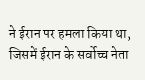ने ईरान पर हमला किया था, जिसमें ईरान के सर्वोच्च नेता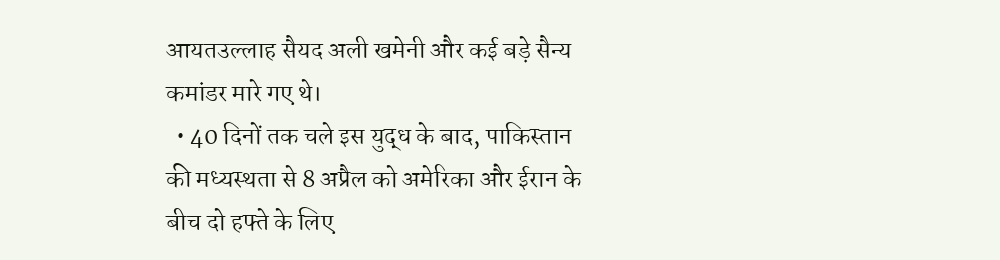आयतउल्लाह सैयद अली खमेनी और कई बड़े सैन्य कमांडर मारे गए थे।
  • 40 दिनों तक चले इस युद्ध के बाद, पाकिस्तान की मध्यस्थता से 8 अप्रैल को अमेरिका और ईरान के बीच दो हफ्ते के लिए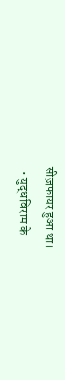सीज़फायर हुआ था।
  • युद्धविराम के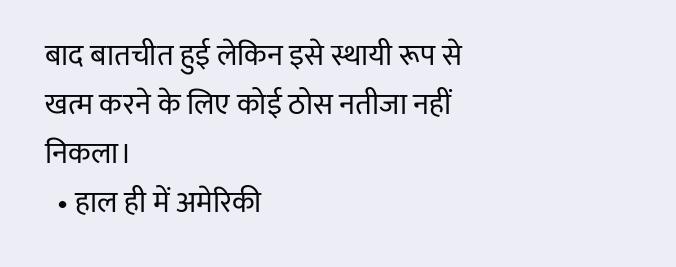बाद बातचीत हुई लेकिन इसे स्थायी रूप से खत्म करने के लिए कोई ठोस नतीजा नहीं निकला।
  • हाल ही में अमेरिकी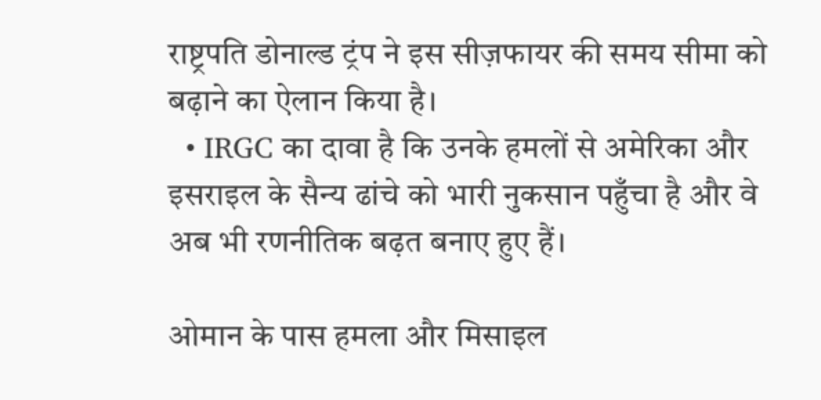राष्ट्रपति डोनाल्ड ट्रंप ने इस सीज़फायर की समय सीमा को बढ़ाने का ऐलान किया है।
  • IRGC का दावा है कि उनके हमलों से अमेरिका और इसराइल के सैन्य ढांचे को भारी नुकसान पहुँचा है और वे अब भी रणनीतिक बढ़त बनाए हुए हैं।

ओमान के पास हमला और मिसाइल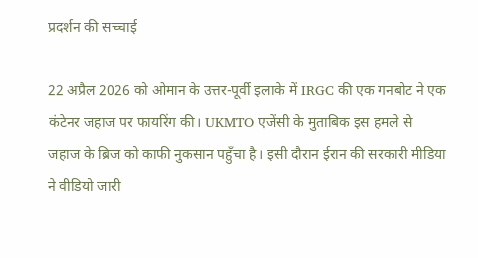प्रदर्शन की सच्चाई

22 अप्रैल 2026 को ओमान के उत्तर-पूर्वी इलाके में IRGC की एक गनबोट ने एक कंटेनर जहाज पर फायरिंग की। UKMTO एजेंसी के मुताबिक इस हमले से जहाज के ब्रिज को काफी नुकसान पहुँचा है। इसी दौरान ईरान की सरकारी मीडिया ने वीडियो जारी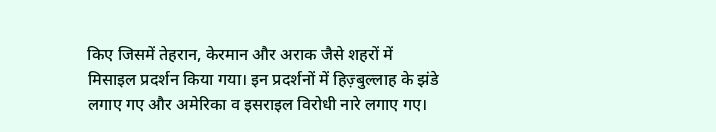किए जिसमें तेहरान, केरमान और अराक जैसे शहरों में मिसाइल प्रदर्शन किया गया। इन प्रदर्शनों में हिज़्बुल्लाह के झंडे लगाए गए और अमेरिका व इसराइल विरोधी नारे लगाए गए।